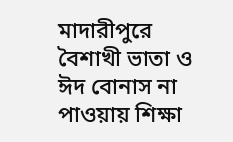মাদারীপুরে বৈশাখী ভাতা ও ঈদ বোনাস না পাওয়ায় শিক্ষা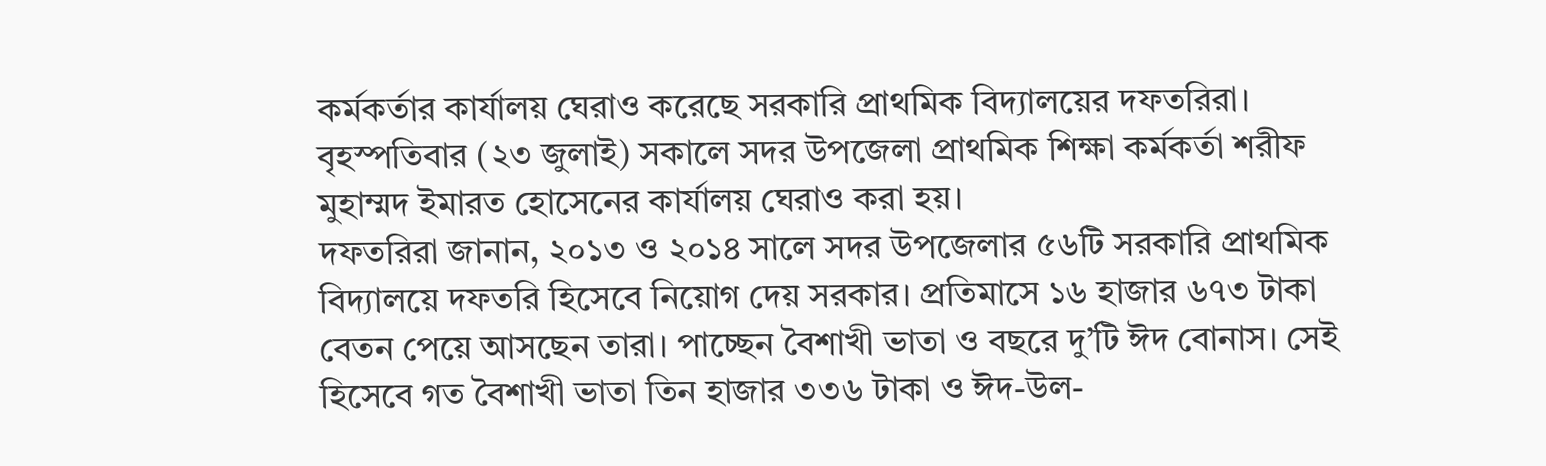কর্মকর্তার কার্যালয় ঘেরাও করেছে সরকারি প্রাথমিক বিদ্যালয়ের দফতরিরা।
বৃহস্পতিবার (২৩ জুলাই) সকালে সদর উপজেলা প্রাথমিক শিক্ষা কর্মকর্তা শরীফ মুহাম্মদ ইমারত হোসেনের কার্যালয় ঘেরাও করা হয়।
দফতরিরা জানান, ২০১৩ ও ২০১৪ সালে সদর উপজেলার ৫৬টি সরকারি প্রাথমিক বিদ্যালয়ে দফতরি হিসেবে নিয়োগ দেয় সরকার। প্রতিমাসে ১৬ হাজার ৬৭৩ টাকা বেতন পেয়ে আসছেন তারা। পাচ্ছেন বৈশাখী ভাতা ও বছরে দু’টি ঈদ বোনাস। সেই হিসেবে গত বৈশাখী ভাতা তিন হাজার ৩৩৬ টাকা ও ঈদ-উল-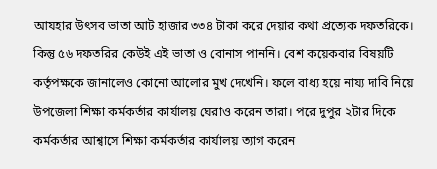আযহার উৎসব ভাতা আট হাজার ৩৩৪ টাকা করে দেয়ার কথা প্রত্যেক দফতরিকে। কিন্তু ৫৬ দফতরির কেউই এই ভাতা ও বোনাস পাননি। বেশ কয়েকবার বিষয়টি কর্তৃপক্ষকে জানালেও কোনো আলোর মুখ দেখেনি। ফলে বাধ্য হয়ে নায্য দাবি নিয়ে উপজেলা শিক্ষা কর্মকর্তার কার্যালয় ঘেরাও করেন তারা। পরে দুপুর ২টার দিকে কর্মকর্তার আশ্বাসে শিক্ষা কর্মকর্তার কার্যালয় ত্যাগ করেন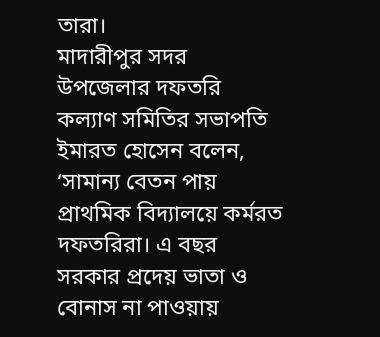তারা।
মাদারীপুর সদর উপজেলার দফতরি কল্যাণ সমিতির সভাপতি ইমারত হোসেন বলেন, ‘সামান্য বেতন পায় প্রাথমিক বিদ্যালয়ে কর্মরত দফতরিরা। এ বছর সরকার প্রদেয় ভাতা ও বোনাস না পাওয়ায়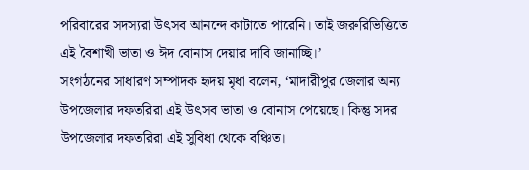পরিবারের সদস্যরা উৎসব আনন্দে কাটাতে পারেনি। তাই জরুরিভিত্তিতে এই বৈশাখী ভাতা ও ঈদ বোনাস দেয়ার দাবি জানাচ্ছি।’
সংগঠনের সাধারণ সম্পাদক হৃদয় মৃধা বলেন, ‘মাদারীপুর জেলার অন্য উপজেলার দফতরিরা এই উৎসব ভাতা ও বোনাস পেয়েছে। কিন্তু সদর উপজেলার দফতরিরা এই সুবিধা থেকে বঞ্চিত।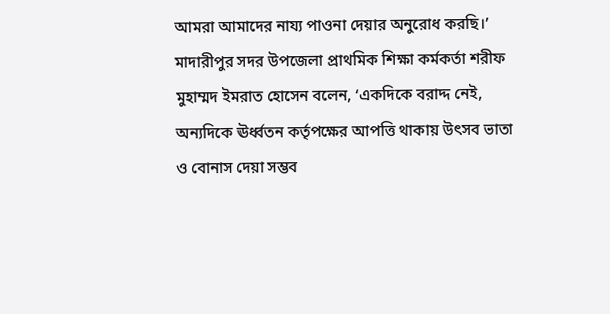আমরা আমাদের নায্য পাওনা দেয়ার অনুরোধ করছি।’
মাদারীপুর সদর উপজেলা প্রাথমিক শিক্ষা কর্মকর্তা শরীফ মুহাম্মদ ইমরাত হোসেন বলেন, ‘একদিকে বরাদ্দ নেই, অন্যদিকে ঊর্ধ্বতন কর্তৃপক্ষের আপত্তি থাকায় উৎসব ভাতা ও বোনাস দেয়া সম্ভব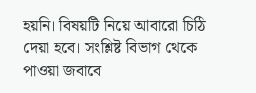হয়নি। বিষয়টি নিয়ে আবারো চিঠি দেয়া হবে। সংশ্লিষ্ট বিভাগ থেকে পাওয়া জবাবে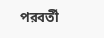পরবর্তী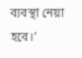ব্যবস্থা নেয়া হবে।’